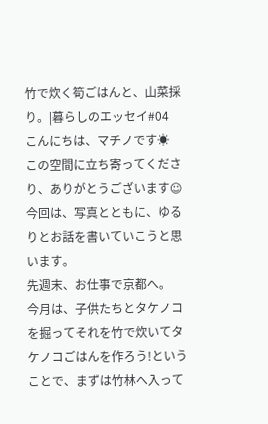竹で炊く筍ごはんと、山菜採り。|暮らしのエッセイ#04
こんにちは、マチノです☀
この空間に立ち寄ってくださり、ありがとうございます☺
今回は、写真とともに、ゆるりとお話を書いていこうと思います。
先週末、お仕事で京都へ。
今月は、子供たちとタケノコを掘ってそれを竹で炊いてタケノコごはんを作ろう!ということで、まずは竹林へ入って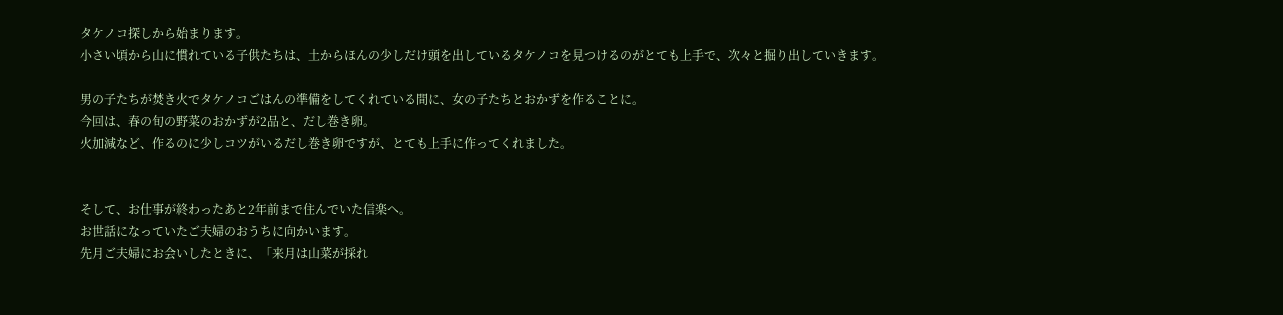タケノコ探しから始まります。
小さい頃から山に慣れている子供たちは、土からほんの少しだけ頭を出しているタケノコを見つけるのがとても上手で、次々と掘り出していきます。

男の子たちが焚き火でタケノコごはんの準備をしてくれている間に、女の子たちとおかずを作ることに。
今回は、春の旬の野菜のおかずが2品と、だし巻き卵。
火加減など、作るのに少しコツがいるだし巻き卵ですが、とても上手に作ってくれました。


そして、お仕事が終わったあと2年前まで住んでいた信楽へ。
お世話になっていたご夫婦のおうちに向かいます。
先月ご夫婦にお会いしたときに、「来月は山菜が採れ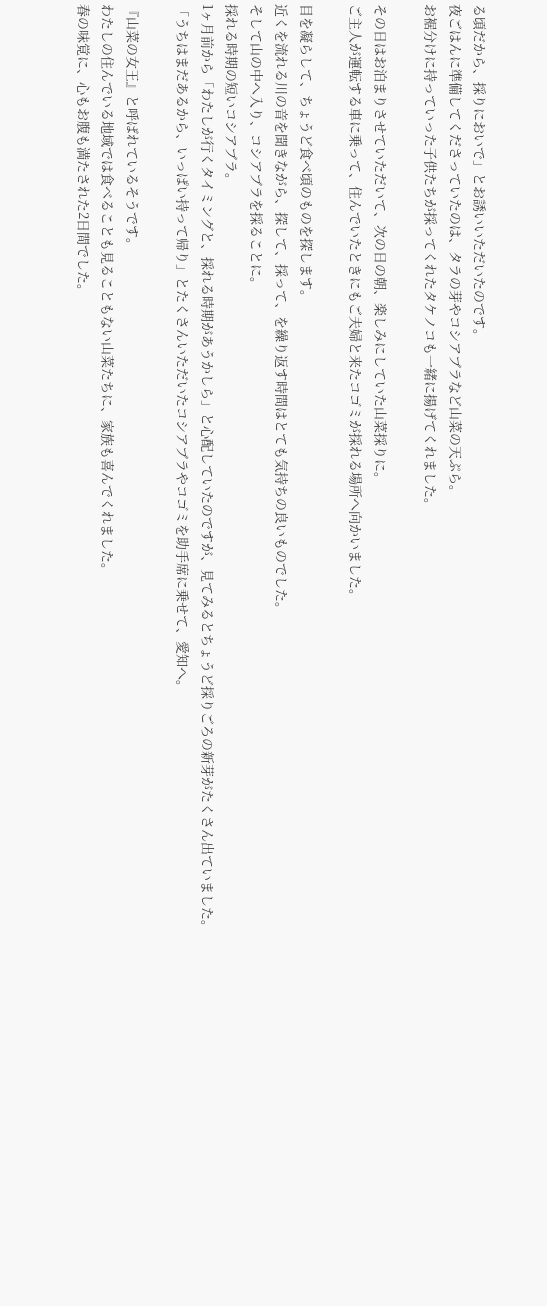る頃だから、採りにおいで」とお誘いいただいたのです。
夜ごはんに準備してくださっていたのは、タラの芽やコシアブラなど山菜の天ぷら。
お裾分けに持っていった子供たちが採ってくれたタケノコも一緒に揚げてくれました。

その日はお泊まりさせていただいて、次の日の朝、楽しみにしていた山菜採りに。
ご主人が運転する車に乗って、住んでいたときにもご夫婦と来たコゴミが採れる場所へ向かいました。

目を凝らして、ちょうど食べ頃のものを探します。
近くを流れる川の音を聞きながら、探して、採って、を繰り返す時間はとても気持ちの良いものでした。
そして山の中へ入り、コシアブラを採ることに。
採れる時期の短いコシアブラ。
1ヶ月前から「わたしが行くタイミングと、採れる時期があうかしら」と心配していたのですが、見てみるとちょうど採りごろの新芽がたくさん出ていました。
「うちはまだあるから、いっぱい持って帰り」とたくさんいただいたコシアブラやコゴミを助手席に乗せて、愛知へ。

『山菜の女王』と呼ばれているそうです。
わたしの住んでいる地域では食べることも見ることもない山菜たちに、家族も喜んでくれました。
春の味覚に、心もお腹も満たされた2日間でした。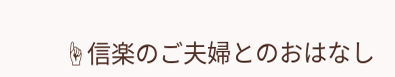☝信楽のご夫婦とのおはなし